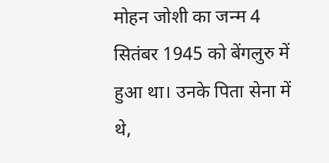मोहन जोशी का जन्म 4 सितंबर 1945 को बेंगलुरु में हुआ था। उनके पिता सेना में थे,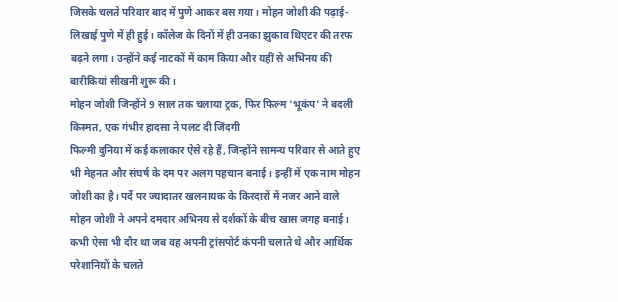जिसके चलते परिवार बाद में पुणे आकर बस गया। मोहन जोशी की पढ़ाई-लिखाई पुणे में ही हुई। कॉलेज के दिनों में ही उनका झुकाव थिएटर की तरफ बढ़ने लगा। उन्होंने कई नाटकों में काम किया और यहीं से अभिनय की बारीकियां सीखनी शुरू की।
मोहन जोशी जिन्होंने 9 साल तक चलाया ट्रक, फिर फिल्म 'भूकंप' ने बदली किस्मत, एक गंभीर हादसा ने पलट दी जिंदगी
फिल्मी दुनिया में कई कलाकार ऐसे रहे हैं, जिन्होंने सामन्य परिवार से आते हुए भी मेहनत और संघर्ष के दम पर अलग पहचान बनाई। इन्हीं में एक नाम मोहन जोशी का है। पर्दे पर ज्यादातर खलनायक के किरदारों में नजर आने वाले मोहन जोशी ने अपने दमदार अभिनय से दर्शकों के बीच खास जगह बनाई। कभी ऐसा भी दौर था जब वह अपनी ट्रांसपोर्ट कंपनी चलाते थे और आर्थिक परेशानियों के चलते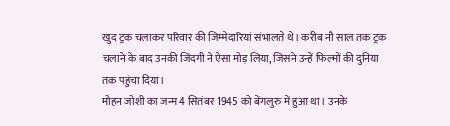खुद ट्रक चलाकर परिवार की जिम्मेदारियां संभालते थे। करीब नौ साल तक ट्रक चलाने के बाद उनकी जिंदगी ने ऐसा मोड़ लिया, जिसने उन्हें फिल्मों की दुनिया तक पहुंचा दिया।
मोहन जोशी का जन्म 4 सितंबर 1945 को बेंगलुरु में हुआ था। उनके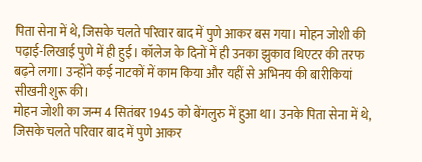पिता सेना में थे, जिसके चलते परिवार बाद में पुणे आकर बस गया। मोहन जोशी की पढ़ाई-लिखाई पुणे में ही हुई। कॉलेज के दिनों में ही उनका झुकाव थिएटर की तरफ बढ़ने लगा। उन्होंने कई नाटकों में काम किया और यहीं से अभिनय की बारीकियां सीखनी शुरू की।
मोहन जोशी का जन्म 4 सितंबर 1945 को बेंगलुरु में हुआ था। उनके पिता सेना में थे, जिसके चलते परिवार बाद में पुणे आकर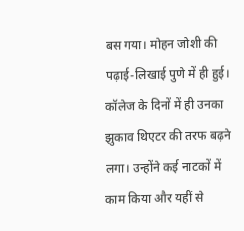बस गया। मोहन जोशी की पढ़ाई-लिखाई पुणे में ही हुई। कॉलेज के दिनों में ही उनका झुकाव थिएटर की तरफ बढ़ने लगा। उन्होंने कई नाटकों में काम किया और यहीं से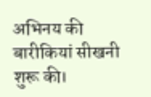अभिनय की बारीकियां सीखनी शुरू की।